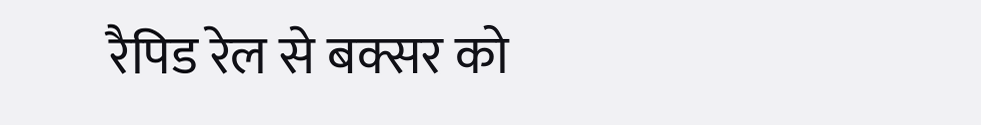रैपिड रेल से बक्सर को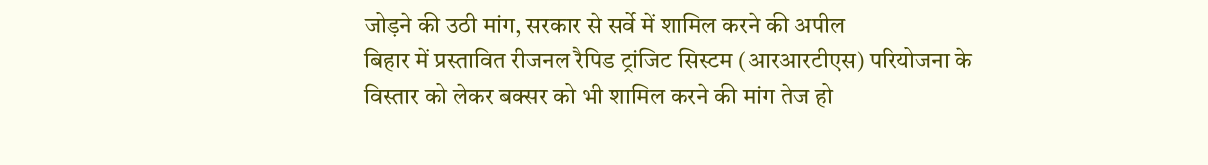जोड़ने की उठी मांग, सरकार से सर्वे में शामिल करने की अपील
बिहार में प्रस्तावित रीजनल रैपिड ट्रांजिट सिस्टम (आरआरटीएस) परियोजना के विस्तार को लेकर बक्सर को भी शामिल करने की मांग तेज हो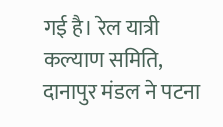गई है। रेल यात्री कल्याण समिति, दानापुर मंडल ने पटना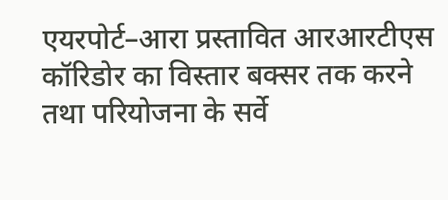एयरपोर्ट–आरा प्रस्तावित आरआरटीएस कॉरिडोर का विस्तार बक्सर तक करने तथा परियोजना के सर्वे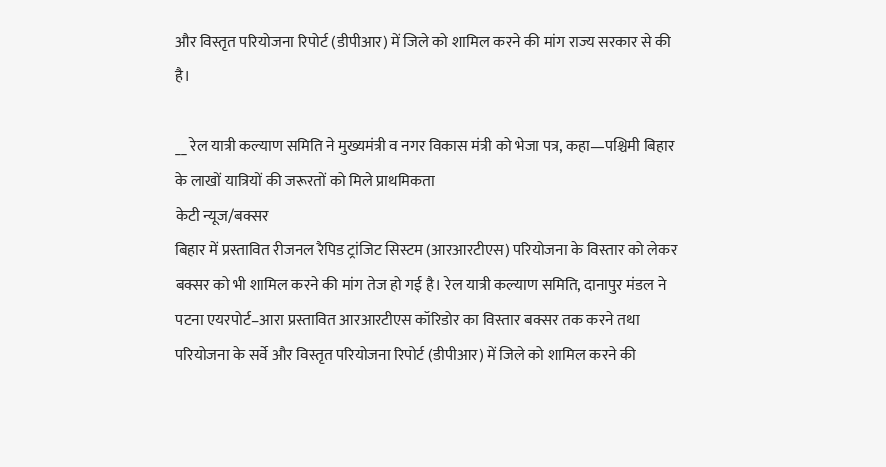और विस्तृत परियोजना रिपोर्ट (डीपीआर) में जिले को शामिल करने की मांग राज्य सरकार से की है।

__ रेल यात्री कल्याण समिति ने मुख्यमंत्री व नगर विकास मंत्री को भेजा पत्र, कहा—पश्चिमी बिहार के लाखों यात्रियों की जरूरतों को मिले प्राथमिकता
केटी न्यूज/बक्सर
बिहार में प्रस्तावित रीजनल रैपिड ट्रांजिट सिस्टम (आरआरटीएस) परियोजना के विस्तार को लेकर बक्सर को भी शामिल करने की मांग तेज हो गई है। रेल यात्री कल्याण समिति, दानापुर मंडल ने पटना एयरपोर्ट–आरा प्रस्तावित आरआरटीएस कॉरिडोर का विस्तार बक्सर तक करने तथा परियोजना के सर्वे और विस्तृत परियोजना रिपोर्ट (डीपीआर) में जिले को शामिल करने की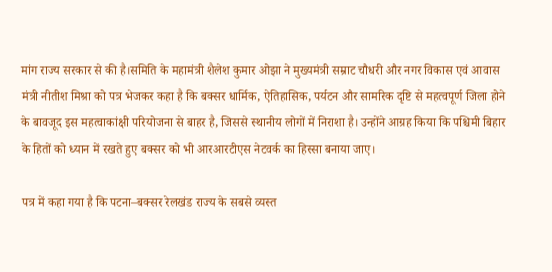मांग राज्य सरकार से की है।समिति के महामंत्री शैलेश कुमार ओझा ने मुख्यमंत्री सम्राट चौधरी और नगर विकास एवं आवास मंत्री नीतीश मिश्रा को पत्र भेजकर कहा है कि बक्सर धार्मिक, ऐतिहासिक, पर्यटन और सामरिक दृष्टि से महत्वपूर्ण जिला होने के बावजूद इस महत्वाकांक्षी परियोजना से बाहर है, जिससे स्थानीय लोगों में निराशा है। उन्होंने आग्रह किया कि पश्चिमी बिहार के हितों को ध्यान में रखते हुए बक्सर को भी आरआरटीएस नेटवर्क का हिस्सा बनाया जाए।

पत्र में कहा गया है कि पटना–बक्सर रेलखंड राज्य के सबसे व्यस्त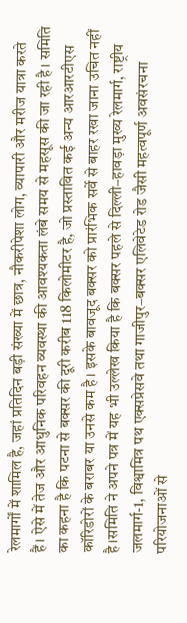रेलमार्गों में शामिल है, जहां प्रतिदिन बड़ी संख्या में छात्र, नौकरीपेशा लोग, व्यापारी और मरीज यात्रा करते हैं। ऐसे में तेज और आधुनिक परिवहन व्यवस्था की आवश्यकता लंबे समय से महसूस की जा रही है। समिति का कहना है कि पटना से बक्सर की दूरी करीब 118 किलोमीटर है, जो प्रस्तावित कई अन्य आरआरटीएस कॉरिडोरों के बराबर या उनसे कम है। इसके बावजूद बक्सर को प्रारंभिक सर्वे से बाहर रखा जाना उचित नहीं है।समिति ने अपने पत्र में यह भी उल्लेख किया है कि बक्सर पहले से दिल्ली–हावड़ा मुख्य रेलमार्ग, राष्ट्रीय जलमार्ग-1, विश्वामित्र पथ एक्सप्रेसवे तथा गाजीपुर–बक्सर एलिवेटेड रोड जैसी महत्वपूर्ण अवसंरचना परियोजनाओं से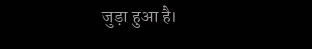जुड़ा हुआ है।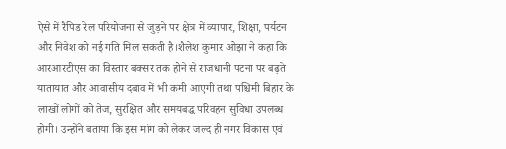ऐसे में रैपिड रेल परियोजना से जुड़ने पर क्षेत्र में व्यापार, शिक्षा, पर्यटन और निवेश को नई गति मिल सकती है।शैलेश कुमार ओझा ने कहा कि आरआरटीएस का विस्तार बक्सर तक होने से राजधानी पटना पर बढ़ते यातायात और आवासीय दबाव में भी कमी आएगी तथा पश्चिमी बिहार के लाखों लोगों को तेज, सुरक्षित और समयबद्ध परिवहन सुविधा उपलब्ध होगी। उन्होंने बताया कि इस मांग को लेकर जल्द ही नगर विकास एवं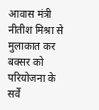आवास मंत्री नीतीश मिश्रा से मुलाकात कर बक्सर को परियोजना के सर्वे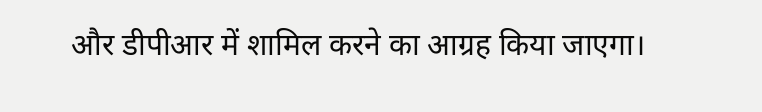और डीपीआर में शामिल करने का आग्रह किया जाएगा।